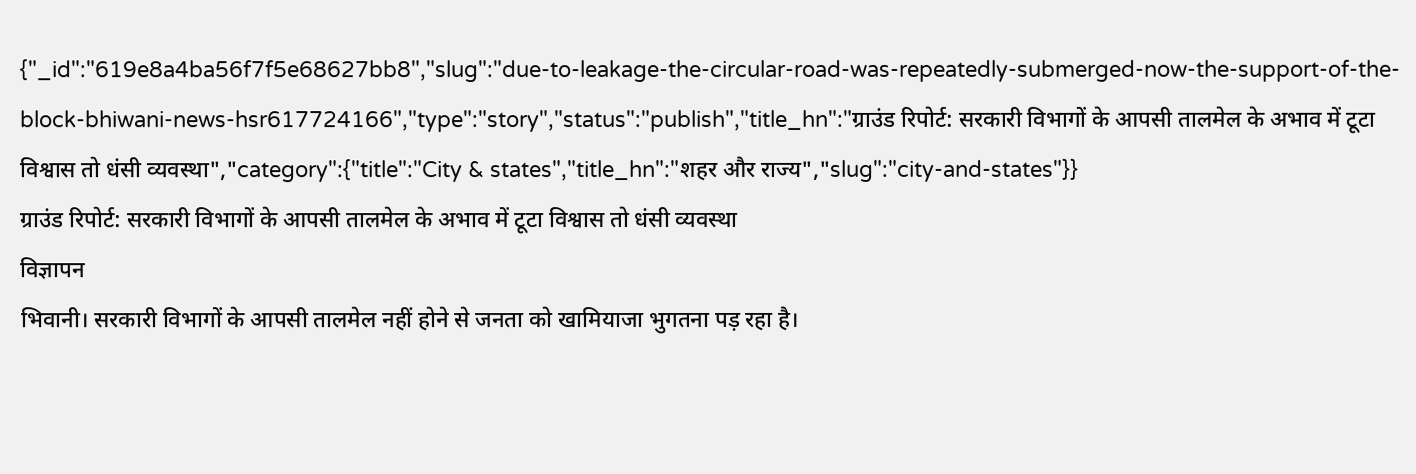{"_id":"619e8a4ba56f7f5e68627bb8","slug":"due-to-leakage-the-circular-road-was-repeatedly-submerged-now-the-support-of-the-block-bhiwani-news-hsr617724166","type":"story","status":"publish","title_hn":"ग्राउंड रिपोर्ट: सरकारी विभागों के आपसी तालमेल के अभाव में टूटा विश्वास तो धंसी व्यवस्था","category":{"title":"City & states","title_hn":"शहर और राज्य","slug":"city-and-states"}}
ग्राउंड रिपोर्ट: सरकारी विभागों के आपसी तालमेल के अभाव में टूटा विश्वास तो धंसी व्यवस्था
विज्ञापन
भिवानी। सरकारी विभागों के आपसी तालमेल नहीं होने से जनता को खामियाजा भुगतना पड़ रहा है।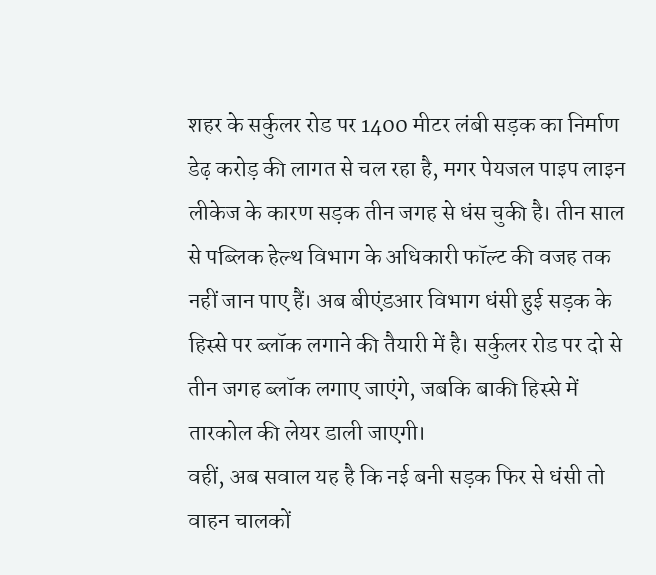शहर के सर्कुलर रोड पर 1400 मीटर लंबी सड़क का निर्माण डेढ़ करोड़ की लागत से चल रहा है, मगर पेयजल पाइप लाइन लीकेज के कारण सड़क तीन जगह से धंस चुकी है। तीन साल से पब्लिक हेल्थ विभाग के अधिकारी फॉल्ट की वजह तक नहीं जान पाए हैं। अब बीएंडआर विभाग धंसी हुई सड़क के हिस्से पर ब्लॉक लगाने की तैयारी में है। सर्कुलर रोड पर दो से तीन जगह ब्लॉक लगाए जाएंगे, जबकि बाकी हिस्से में तारकोल की लेयर डाली जाएगी।
वहीं, अब सवाल यह है कि नई बनी सड़क फिर से धंसी तो वाहन चालकों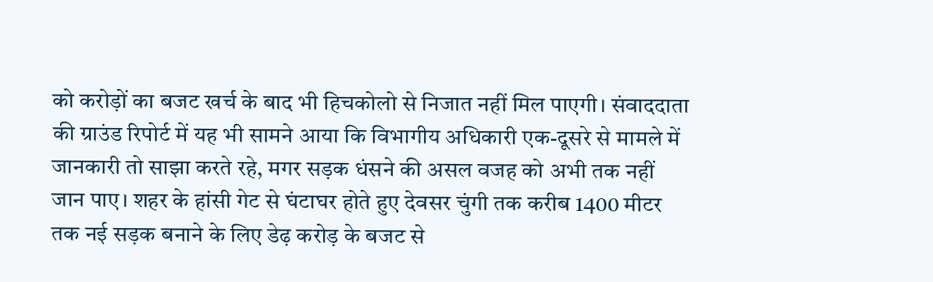को करोड़ों का बजट खर्च के बाद भी हिचकोलो से निजात नहीं मिल पाएगी। संवाददाता की ग्राउंड रिपोर्ट में यह भी सामने आया कि विभागीय अधिकारी एक-दूसरे से मामले में जानकारी तो साझा करते रहे, मगर सड़क धंसने की असल वजह को अभी तक नहीं जान पाए। शहर के हांसी गेट से घंटाघर होते हुए देवसर चुंगी तक करीब 1400 मीटर तक नई सड़क बनाने के लिए डेढ़ करोड़ के बजट से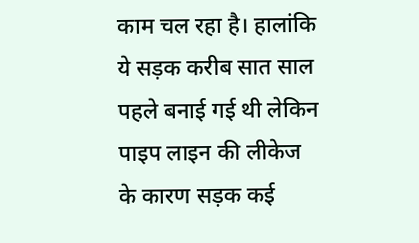काम चल रहा है। हालांकि ये सड़क करीब सात साल पहले बनाई गई थी लेकिन पाइप लाइन की लीकेज के कारण सड़क कई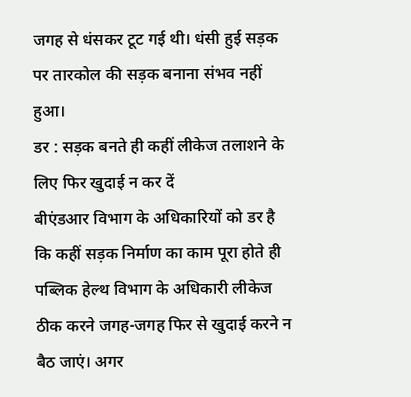जगह से धंसकर टूट गई थी। धंसी हुई सड़क पर तारकोल की सड़क बनाना संभव नहीं हुआ।
डर : सड़क बनते ही कहीं लीकेज तलाशने के लिए फिर खुदाई न कर दें
बीएंडआर विभाग के अधिकारियों को डर है कि कहीं सड़क निर्माण का काम पूरा होते ही पब्लिक हेल्थ विभाग के अधिकारी लीकेज ठीक करने जगह-जगह फिर से खुदाई करने न बैठ जाएं। अगर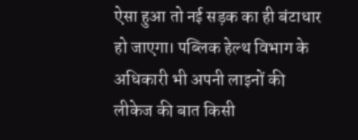ऐसा हुआ तो नई सड़क का ही बंटाधार हो जाएगा। पब्लिक हेल्थ विभाग के अधिकारी भी अपनी लाइनों की लीकेज की बात किसी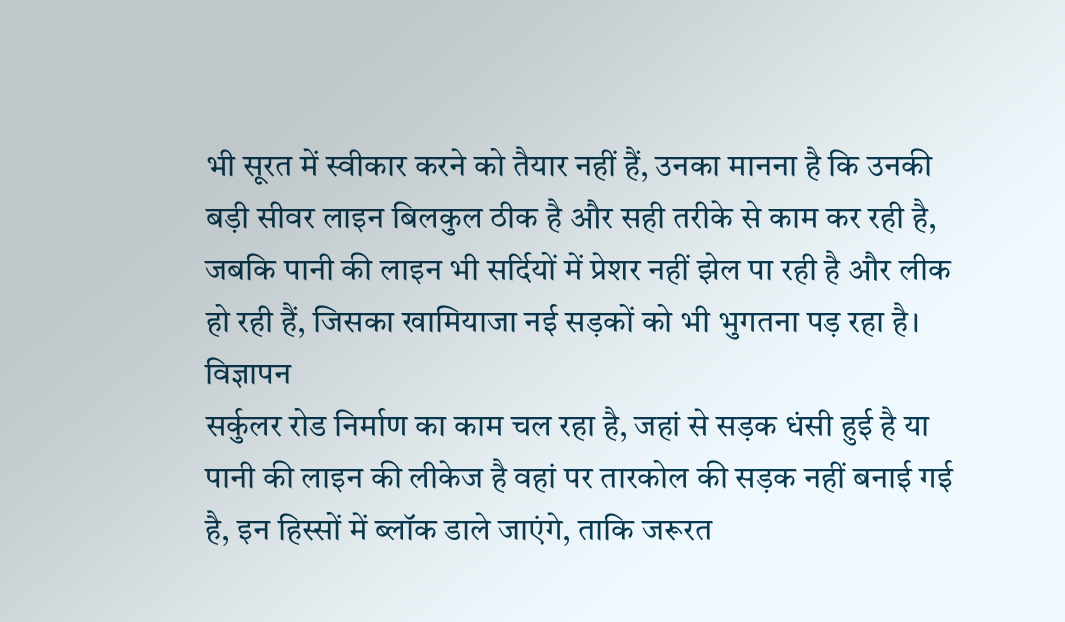भी सूरत में स्वीकार करने को तैयार नहीं हैं, उनका मानना है कि उनकी बड़ी सीवर लाइन बिलकुल ठीक है और सही तरीके से काम कर रही है, जबकि पानी की लाइन भी सर्दियों में प्रेशर नहीं झेल पा रही है और लीक हो रही हैं, जिसका खामियाजा नई सड़कों को भी भुगतना पड़ रहा है।
विज्ञापन
सर्कुलर रोड निर्माण का काम चल रहा है, जहां से सड़क धंसी हुई है या पानी की लाइन की लीकेज है वहां पर तारकोल की सड़क नहीं बनाई गई है, इन हिस्सों में ब्लॉक डाले जाएंगे, ताकि जरूरत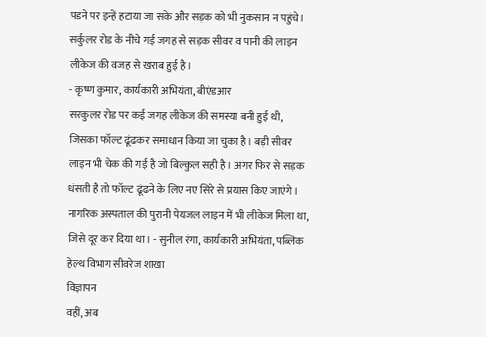पडने पर इन्हें हटाया जा सके और सड़क को भी नुकसान न पहुंचे। सर्कुलर रोड के नीचे गई जगह से सड़क सीवर व पानी की लाइन लीकेज की वजह से खराब हुई है।
- कृष्ण कुमार, कार्यकारी अभियंता, बीएंडआर
सरकुलर रोड पर कई जगह लीकेज की समस्या बनी हुई थी, जिसका फॉल्ट ढूंढकर समाधान किया जा चुका है। बड़ी सीवर लाइन भी चेक की गई है जो बिल्कुल सही है। अगर फिर से सड़क धंसती है तो फॉल्ट ढूंढने के लिए नए सिरे से प्रयास किए जाएंगे। नागरिक अस्पताल की पुरानी पेयजल लाइन में भी लीकेज मिला था, जिसे दूर कर दिया था। - सुनील रंगा, कार्यकारी अभियंता, पब्लिक हेल्थ विभाग सीवरेज शाखा
विज्ञापन
वहीं, अब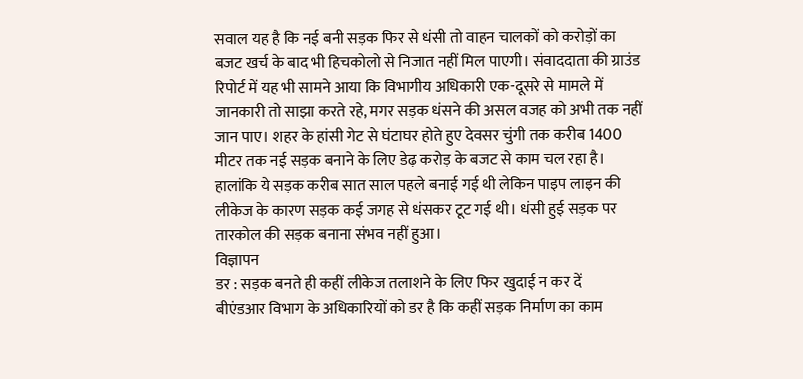सवाल यह है कि नई बनी सड़क फिर से धंसी तो वाहन चालकों को करोड़ों का बजट खर्च के बाद भी हिचकोलो से निजात नहीं मिल पाएगी। संवाददाता की ग्राउंड रिपोर्ट में यह भी सामने आया कि विभागीय अधिकारी एक-दूसरे से मामले में जानकारी तो साझा करते रहे, मगर सड़क धंसने की असल वजह को अभी तक नहीं जान पाए। शहर के हांसी गेट से घंटाघर होते हुए देवसर चुंगी तक करीब 1400 मीटर तक नई सड़क बनाने के लिए डेढ़ करोड़ के बजट से काम चल रहा है। हालांकि ये सड़क करीब सात साल पहले बनाई गई थी लेकिन पाइप लाइन की लीकेज के कारण सड़क कई जगह से धंसकर टूट गई थी। धंसी हुई सड़क पर तारकोल की सड़क बनाना संभव नहीं हुआ।
विज्ञापन
डर : सड़क बनते ही कहीं लीकेज तलाशने के लिए फिर खुदाई न कर दें
बीएंडआर विभाग के अधिकारियों को डर है कि कहीं सड़क निर्माण का काम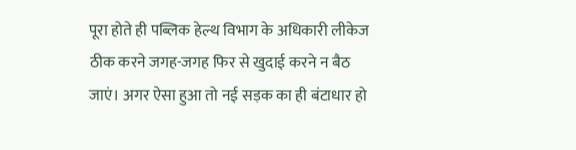पूरा होते ही पब्लिक हेल्थ विभाग के अधिकारी लीकेज ठीक करने जगह-जगह फिर से खुदाई करने न बैठ जाएं। अगर ऐसा हुआ तो नई सड़क का ही बंटाधार हो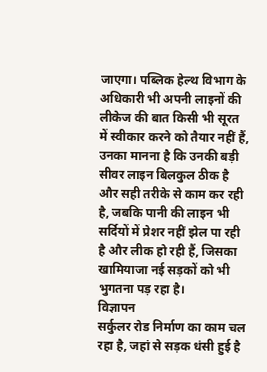जाएगा। पब्लिक हेल्थ विभाग के अधिकारी भी अपनी लाइनों की लीकेज की बात किसी भी सूरत में स्वीकार करने को तैयार नहीं हैं, उनका मानना है कि उनकी बड़ी सीवर लाइन बिलकुल ठीक है और सही तरीके से काम कर रही है, जबकि पानी की लाइन भी सर्दियों में प्रेशर नहीं झेल पा रही है और लीक हो रही हैं, जिसका खामियाजा नई सड़कों को भी भुगतना पड़ रहा है।
विज्ञापन
सर्कुलर रोड निर्माण का काम चल रहा है, जहां से सड़क धंसी हुई है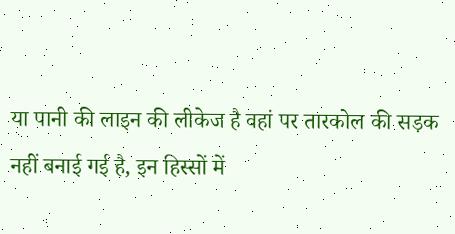या पानी की लाइन की लीकेज है वहां पर तारकोल की सड़क नहीं बनाई गई है, इन हिस्सों में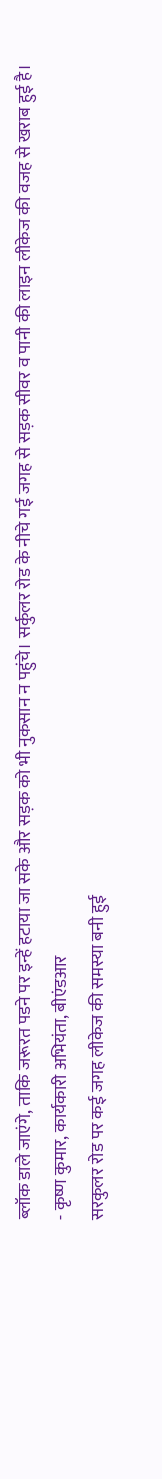ब्लॉक डाले जाएंगे, ताकि जरूरत पडने पर इन्हें हटाया जा सके और सड़क को भी नुकसान न पहुंचे। सर्कुलर रोड के नीचे गई जगह से सड़क सीवर व पानी की लाइन लीकेज की वजह से खराब हुई है।
- कृष्ण कुमार, कार्यकारी अभियंता, बीएंडआर
सरकुलर रोड पर कई जगह लीकेज की समस्या बनी हुई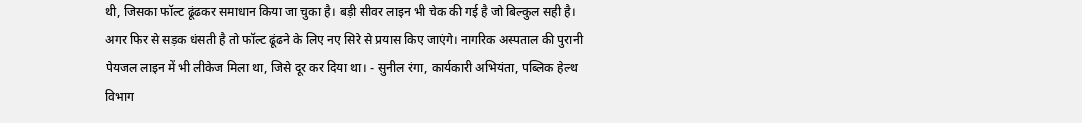थी, जिसका फॉल्ट ढूंढकर समाधान किया जा चुका है। बड़ी सीवर लाइन भी चेक की गई है जो बिल्कुल सही है। अगर फिर से सड़क धंसती है तो फॉल्ट ढूंढने के लिए नए सिरे से प्रयास किए जाएंगे। नागरिक अस्पताल की पुरानी पेयजल लाइन में भी लीकेज मिला था, जिसे दूर कर दिया था। - सुनील रंगा, कार्यकारी अभियंता, पब्लिक हेल्थ विभाग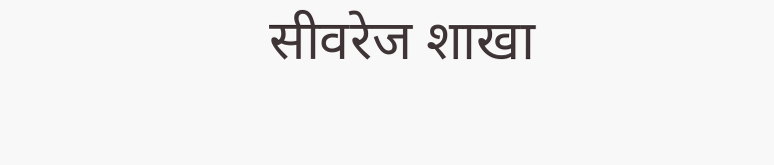सीवरेज शाखा